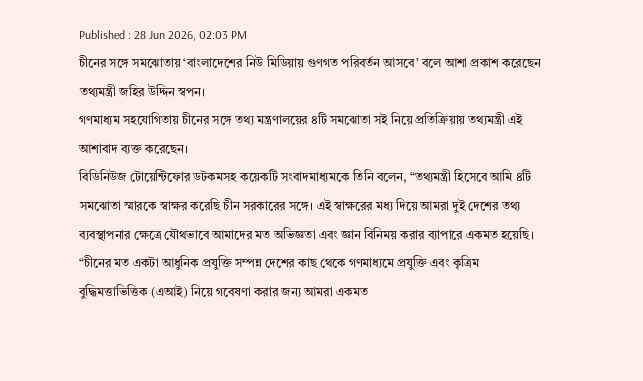Published : 28 Jun 2026, 02:03 PM
চীনের সঙ্গে সমঝোতায় ‘বাংলাদেশের নিউ মিডিয়ায় গুণগত পরিবর্তন আসবে’ বলে আশা প্রকাশ করেছেন তথ্যমন্ত্রী জহির উদ্দিন স্বপন।
গণমাধ্যম সহযোগিতায় চীনের সঙ্গে তথ্য মন্ত্রণালয়ের ৪টি সমঝোতা সই নিয়ে প্রতিক্রিয়ায় তথ্যমন্ত্রী এই আশাবাদ ব্যক্ত করেছেন।
বিডিনিউজ টোয়েন্টিফোর ডটকমসহ কয়েকটি সংবাদমাধ্যমকে তিনি বলেন, “তথ্যমন্ত্রী হিসেবে আমি ৪টি সমঝোতা স্মারকে স্বাক্ষর করেছি চীন সরকারের সঙ্গে। এই স্বাক্ষরের মধ্য দিয়ে আমরা দুই দেশের তথ্য ব্যবস্থাপনার ক্ষেত্রে যৌথভাবে আমাদের মত অভিজ্ঞতা এবং জ্ঞান বিনিময় করার ব্যাপারে একমত হয়েছি।
“চীনের মত একটা আধুনিক প্রযুক্তি সম্পন্ন দেশের কাছ থেকে গণমাধ্যমে প্রযুক্তি এবং কৃত্রিম বুদ্ধিমত্তাভিত্তিক (এআই) নিয়ে গবেষণা করার জন্য আমরা একমত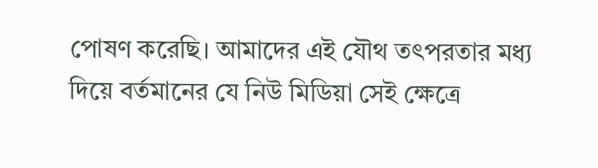পোষণ করেছি। আমাদের এই যৌথ তৎপরতার মধ্য দিয়ে বর্তমানের যে নিউ মিডিয়া সেই ক্ষেত্রে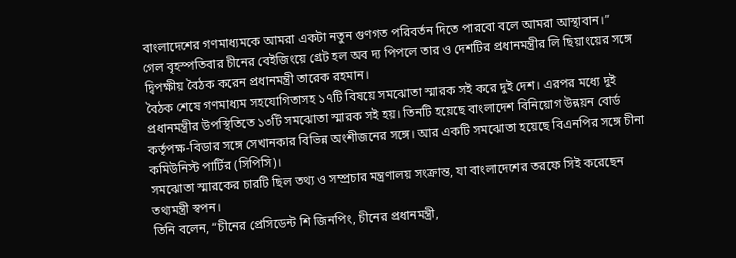বাংলাদেশের গণমাধ্যমকে আমরা একটা নতুন গুণগত পরিবর্তন দিতে পারবো বলে আমরা আস্থাবান।”
গেল বৃহস্পতিবার চীনের বেইজিংয়ে গ্রেট হল অব দ্য পিপলে তার ও দেশটির প্রধানমন্ত্রীর লি ছিয়াংয়ের সঙ্গে দ্বিপক্ষীয় বৈঠক করেন প্রধানমন্ত্রী তারেক রহমান।
বৈঠক শেষে গণমাধ্যম সহযোগিতাসহ ১৭টি বিষয়ে সমঝোতা স্মারক সই করে দুই দেশ। এরপর মধ্যে দুই প্রধানমন্ত্রীর উপস্থিতিতে ১৩টি সমঝোতা স্মারক সই হয়। তিনটি হয়েছে বাংলাদেশ বিনিয়োগ উন্নয়ন বোর্ড কর্তৃপক্ষ-বিডার সঙ্গে সেখানকার বিভিন্ন অংশীজনের সঙ্গে। আর একটি সমঝোতা হয়েছে বিএনপির সঙ্গে চীনা কমিউনিস্ট পার্টির (সিপিসি)।
সমঝোতা স্মারকের চারটি ছিল তথ্য ও সম্প্রচার মন্ত্রণালয় সংক্রান্ত, যা বাংলাদেশের তরফে সিই করেছেন তথ্যমন্ত্রী স্বপন।
তিনি বলেন, “চীনের প্রেসিডেন্ট শি জিনপিং, চীনের প্রধানমন্ত্রী,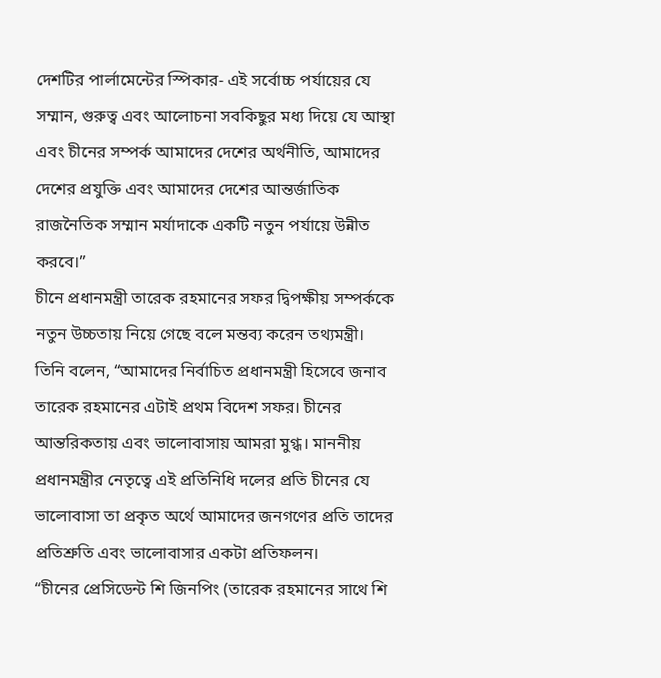দেশটির পার্লামেন্টের স্পিকার- এই সর্বোচ্চ পর্যায়ের যে সম্মান, গুরুত্ব এবং আলোচনা সবকিছুর মধ্য দিয়ে যে আস্থা এবং চীনের সম্পর্ক আমাদের দেশের অর্থনীতি, আমাদের দেশের প্রযুক্তি এবং আমাদের দেশের আন্তর্জাতিক রাজনৈতিক সম্মান মর্যাদাকে একটি নতুন পর্যায়ে উন্নীত করবে।”
চীনে প্রধানমন্ত্রী তারেক রহমানের সফর দ্বিপক্ষীয় সম্পর্ককে নতুন উচ্চতায় নিয়ে গেছে বলে মন্তব্য করেন তথ্যমন্ত্রী।
তিনি বলেন, “আমাদের নির্বাচিত প্রধানমন্ত্রী হিসেবে জনাব তারেক রহমানের এটাই প্রথম বিদেশ সফর। চীনের আন্তরিকতায় এবং ভালোবাসায় আমরা মুগ্ধ। মাননীয় প্রধানমন্ত্রীর নেতৃত্বে এই প্রতিনিধি দলের প্রতি চীনের যে ভালোবাসা তা প্রকৃত অর্থে আমাদের জনগণের প্রতি তাদের প্রতিশ্রুতি এবং ভালোবাসার একটা প্রতিফলন।
“চীনের প্রেসিডেন্ট শি জিনপিং (তারেক রহমানের সাথে শি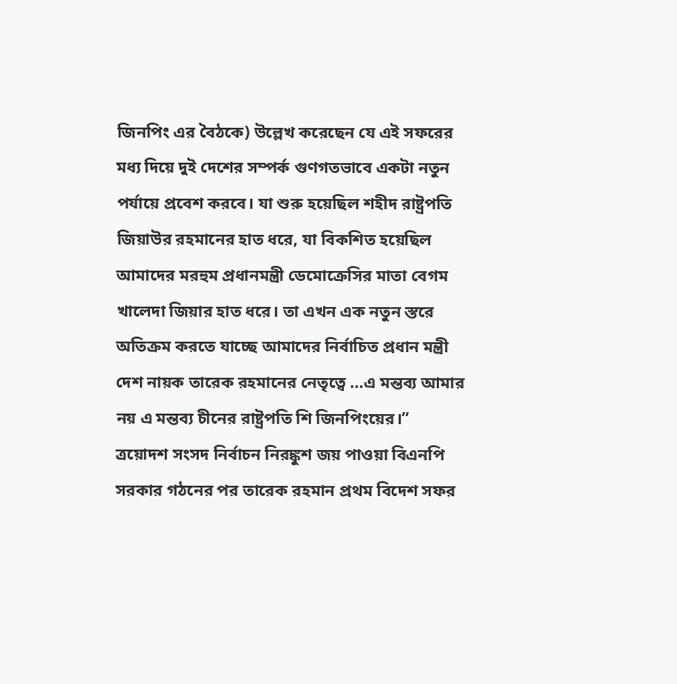জিনপিং এর বৈঠকে) উল্লেখ করেছেন যে এই সফরের মধ্য দিয়ে দুই দেশের সম্পর্ক গুণগতভাবে একটা নতুন পর্যায়ে প্রবেশ করবে। যা শুরু হয়েছিল শহীদ রাষ্ট্রপতি জিয়াউর রহমানের হাত ধরে, যা বিকশিত হয়েছিল আমাদের মরহুম প্রধানমন্ত্রী ডেমোক্রেসির মাতা বেগম খালেদা জিয়ার হাত ধরে। তা এখন এক নতুন স্তরে অতিক্রম করতে যাচ্ছে আমাদের নির্বাচিত প্রধান মন্ত্রী দেশ নায়ক তারেক রহমানের নেতৃত্বে …এ মন্তব্য আমার নয় এ মন্তব্য চীনের রাষ্ট্রপতি শি জিনপিংয়ের।”
ত্রয়োদশ সংসদ নির্বাচন নিরঙ্কুশ জয় পাওয়া বিএনপি সরকার গঠনের পর তারেক রহমান প্রথম বিদেশ সফর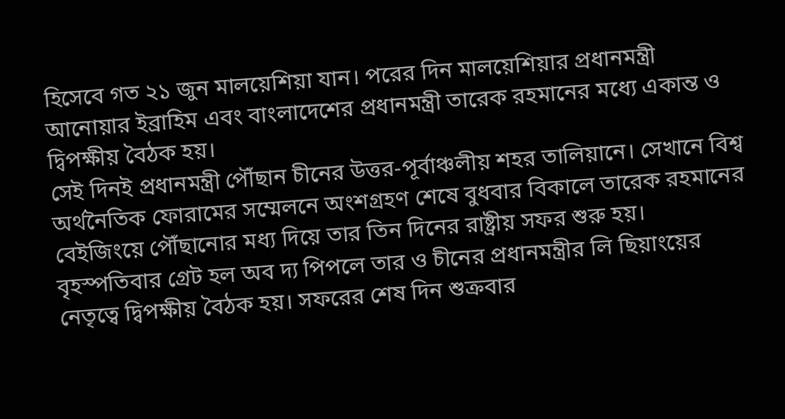হিসেবে গত ২১ জুন মালয়েশিয়া যান। পরের দিন মালয়েশিয়ার প্রধানমন্ত্রী আনোয়ার ইব্রাহিম এবং বাংলাদেশের প্রধানমন্ত্রী তারেক রহমানের মধ্যে একান্ত ও দ্বিপক্ষীয় বৈঠক হয়।
সেই দিনই প্রধানমন্ত্রী পৌঁছান চীনের উত্তর-পূর্বাঞ্চলীয় শহর তালিয়ানে। সেখানে বিশ্ব অর্থনৈতিক ফোরামের সম্মেলনে অংশগ্রহণ শেষে বুধবার বিকালে তারেক রহমানের বেইজিংয়ে পৌঁছানোর মধ্য দিয়ে তার তিন দিনের রাষ্ট্রীয় সফর শুরু হয়।
বৃহস্পতিবার গ্রেট হল অব দ্য পিপলে তার ও চীনের প্রধানমন্ত্রীর লি ছিয়াংয়ের নেতৃত্বে দ্বিপক্ষীয় বৈঠক হয়। সফরের শেষ দিন শুক্রবার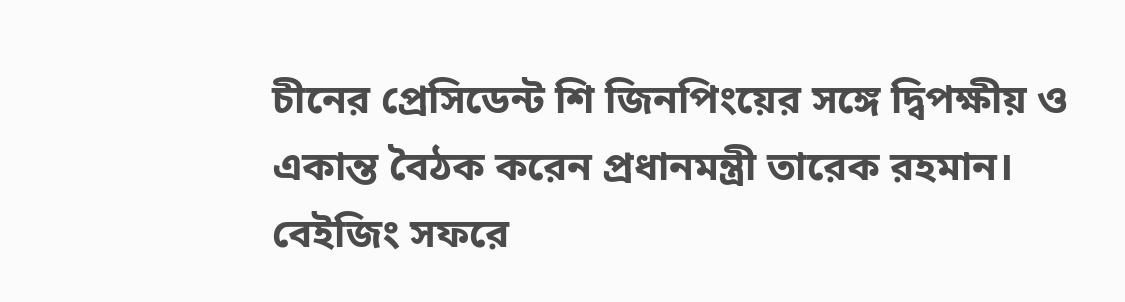চীনের প্রেসিডেন্ট শি জিনপিংয়ের সঙ্গে দ্বিপক্ষীয় ও একান্ত বৈঠক করেন প্রধানমন্ত্রী তারেক রহমান।
বেইজিং সফরে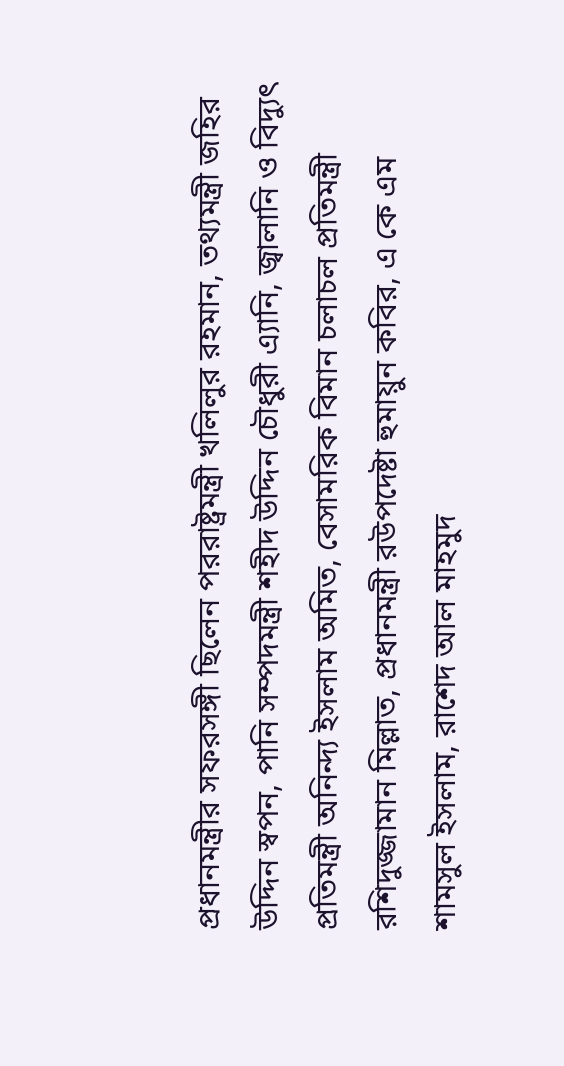প্রধানমন্ত্রীর সফরসঙ্গী ছিলেন পররাষ্ট্রমন্ত্রী খলিলুর রহমান, তথ্যমন্ত্রী জহির উদ্দিন স্বপন, পানি সম্পদমন্ত্রী শহীদ উদ্দিন চৌধুরী এ্যানি, জ্বালানি ও বিদ্যুৎ প্রতিমন্ত্রী অনিন্দ্য ইসলাম অমিত, বেসামরিক বিমান চলাচল প্রতিমন্ত্রী রশিদুজ্জামান মিল্লাত, প্রধানমন্ত্রী রউপদেষ্টা হুমায়ুন কবির, এ কে এম শামসুল ইসলাম, রাশেদ আল মাহমুদ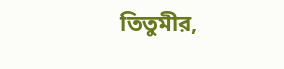তিতুমীর,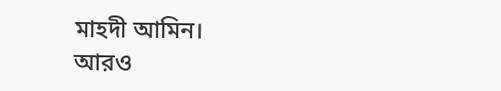মাহদী আমিন।
আরও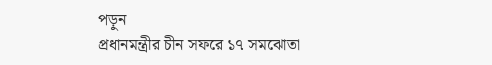পড়ুন
প্রধানমন্ত্রীর চীন সফরে ১৭ সমঝোতা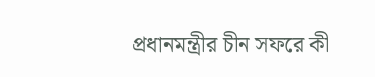প্রধানমন্ত্রীর চীন সফরে কী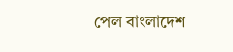পেল বাংলাদেশ